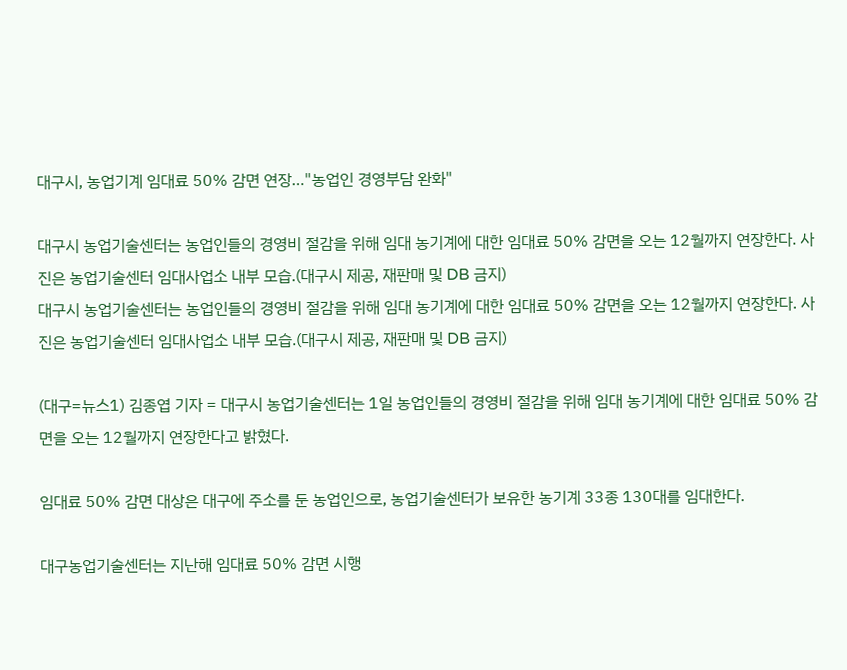대구시, 농업기계 임대료 50% 감면 연장…"농업인 경영부담 완화"

대구시 농업기술센터는 농업인들의 경영비 절감을 위해 임대 농기계에 대한 임대료 50% 감면을 오는 12월까지 연장한다. 사진은 농업기술센터 임대사업소 내부 모습.(대구시 제공, 재판매 및 DB 금지)
대구시 농업기술센터는 농업인들의 경영비 절감을 위해 임대 농기계에 대한 임대료 50% 감면을 오는 12월까지 연장한다. 사진은 농업기술센터 임대사업소 내부 모습.(대구시 제공, 재판매 및 DB 금지)

(대구=뉴스1) 김종엽 기자 = 대구시 농업기술센터는 1일 농업인들의 경영비 절감을 위해 임대 농기계에 대한 임대료 50% 감면을 오는 12월까지 연장한다고 밝혔다.

임대료 50% 감면 대상은 대구에 주소를 둔 농업인으로, 농업기술센터가 보유한 농기계 33종 130대를 임대한다.

대구농업기술센터는 지난해 임대료 50% 감면 시행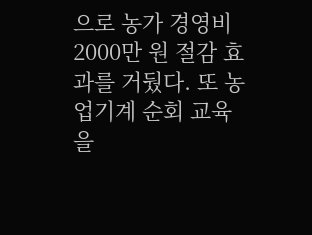으로 농가 경영비 2000만 원 절감 효과를 거뒀다. 또 농업기계 순회 교육을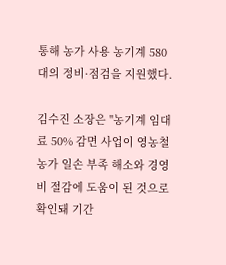통해 농가 사용 농기계 580대의 정비·점검을 지원했다.

김수진 소장은 "농기계 임대료 50% 감면 사업이 영농철 농가 일손 부족 해소와 경영비 절감에 도움이 된 것으로 확인돼 기간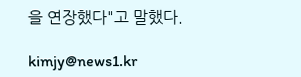을 연장했다"고 말했다.

kimjy@news1.kr